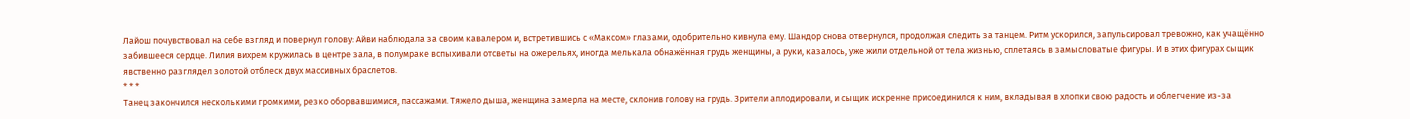Лайош почувствовал на себе взгляд и повернул голову: Айви наблюдала за своим кавалером и, встретившись с «Максом» глазами, одобрительно кивнула ему. Шандор снова отвернулся, продолжая следить за танцем. Ритм ускорился, запульсировал тревожно, как учащённо забившееся сердце. Лилия вихрем кружилась в центре зала, в полумраке вспыхивали отсветы на ожерельях, иногда мелькала обнажённая грудь женщины, а руки, казалось, уже жили отдельной от тела жизнью, сплетаясь в замысловатые фигуры. И в этих фигурах сыщик явственно разглядел золотой отблеск двух массивных браслетов.
* * *
Танец закончился несколькими громкими, резко оборвавшимися, пассажами. Тяжело дыша, женщина замерла на месте, склонив голову на грудь. Зрители аплодировали, и сыщик искренне присоединился к ним, вкладывая в хлопки свою радость и облегчение из-за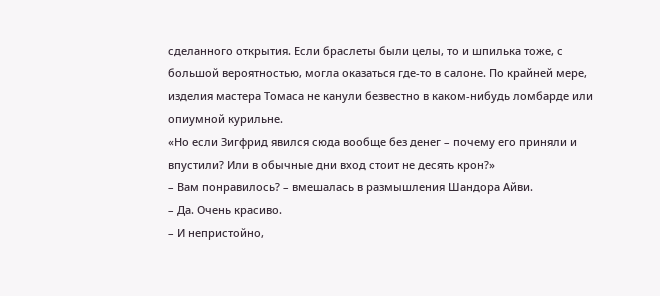сделанного открытия. Если браслеты были целы, то и шпилька тоже, с большой вероятностью, могла оказаться где-то в салоне. По крайней мере, изделия мастера Томаса не канули безвестно в каком-нибудь ломбарде или опиумной курильне.
«Но если Зигфрид явился сюда вообще без денег – почему его приняли и впустили? Или в обычные дни вход стоит не десять крон?»
– Вам понравилось? – вмешалась в размышления Шандора Айви.
– Да. Очень красиво.
– И непристойно,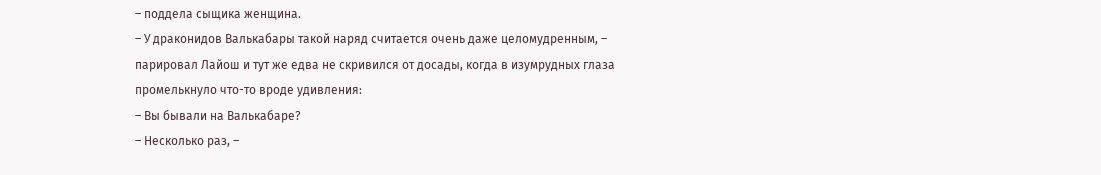– поддела сыщика женщина.
– У драконидов Валькабары такой наряд считается очень даже целомудренным, – парировал Лайош и тут же едва не скривился от досады, когда в изумрудных глаза промелькнуло что-то вроде удивления:
– Вы бывали на Валькабаре?
– Несколько раз, –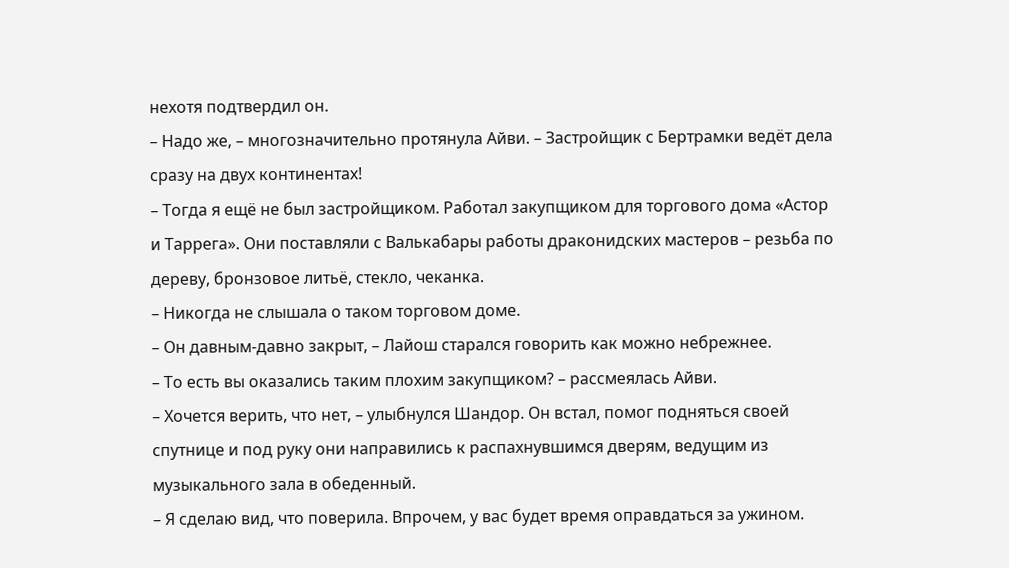нехотя подтвердил он.
– Надо же, – многозначительно протянула Айви. – Застройщик с Бертрамки ведёт дела сразу на двух континентах!
– Тогда я ещё не был застройщиком. Работал закупщиком для торгового дома «Астор и Таррега». Они поставляли с Валькабары работы драконидских мастеров – резьба по дереву, бронзовое литьё, стекло, чеканка.
– Никогда не слышала о таком торговом доме.
– Он давным-давно закрыт, – Лайош старался говорить как можно небрежнее.
– То есть вы оказались таким плохим закупщиком? – рассмеялась Айви.
– Хочется верить, что нет, – улыбнулся Шандор. Он встал, помог подняться своей спутнице и под руку они направились к распахнувшимся дверям, ведущим из музыкального зала в обеденный.
– Я сделаю вид, что поверила. Впрочем, у вас будет время оправдаться за ужином.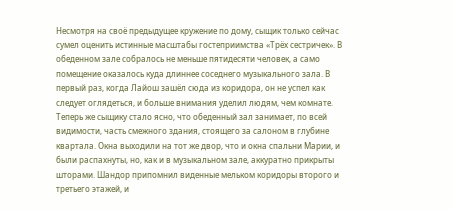Несмотря на своё предыдущее кружение по дому, сыщик только сейчас сумел оценить истинные масштабы гостеприимства «Трёх сестричек». В обеденном зале собралось не меньше пятидесяти человек, а само помещение оказалось куда длиннее соседнего музыкального зала. В первый раз, когда Лайош зашёл сюда из коридора, он не успел как следует оглядеться, и больше внимания уделил людям, чем комнате.
Теперь же сыщику стало ясно, что обеденный зал занимает, по всей видимости, часть смежного здания, стоящего за салоном в глубине квартала. Окна выходили на тот же двор, что и окна спальни Марии, и были распахнуты, но, как и в музыкальном зале, аккуратно прикрыты шторами. Шандор припомнил виденные мельком коридоры второго и третьего этажей, и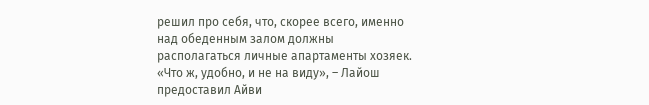решил про себя, что, скорее всего, именно над обеденным залом должны располагаться личные апартаменты хозяек.
«Что ж, удобно, и не на виду», – Лайош предоставил Айви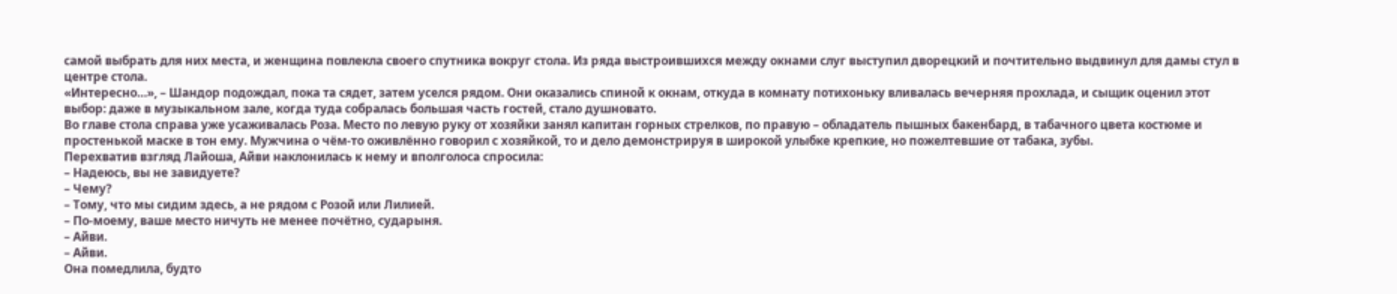самой выбрать для них места, и женщина повлекла своего спутника вокруг стола. Из ряда выстроившихся между окнами слуг выступил дворецкий и почтительно выдвинул для дамы стул в центре стола.
«Интересно…», – Шандор подождал, пока та сядет, затем уселся рядом. Они оказались спиной к окнам, откуда в комнату потихоньку вливалась вечерняя прохлада, и сыщик оценил этот выбор: даже в музыкальном зале, когда туда собралась большая часть гостей, стало душновато.
Во главе стола справа уже усаживалась Роза. Место по левую руку от хозяйки занял капитан горных стрелков, по правую – обладатель пышных бакенбард, в табачного цвета костюме и простенькой маске в тон ему. Мужчина о чём-то оживлённо говорил с хозяйкой, то и дело демонстрируя в широкой улыбке крепкие, но пожелтевшие от табака, зубы.
Перехватив взгляд Лайоша, Айви наклонилась к нему и вполголоса спросила:
– Надеюсь, вы не завидуете?
– Чему?
– Тому, что мы сидим здесь, а не рядом с Розой или Лилией.
– По-моему, ваше место ничуть не менее почётно, сударыня.
– Айви.
– Айви.
Она помедлила, будто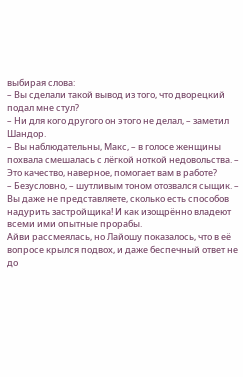выбирая слова:
– Вы сделали такой вывод из того, что дворецкий подал мне стул?
– Ни для кого другого он этого не делал, – заметил Шандор.
– Вы наблюдательны, Макс, – в голосе женщины похвала смешалась с лёгкой ноткой недовольства. – Это качество, наверное, помогает вам в работе?
– Безусловно, – шутливым тоном отозвался сыщик. – Вы даже не представляете, сколько есть способов надурить застройщика! И как изощрённо владеют всеми ими опытные прорабы.
Айви рассмеялась, но Лайошу показалось, что в её вопросе крылся подвох, и даже беспечный ответ не до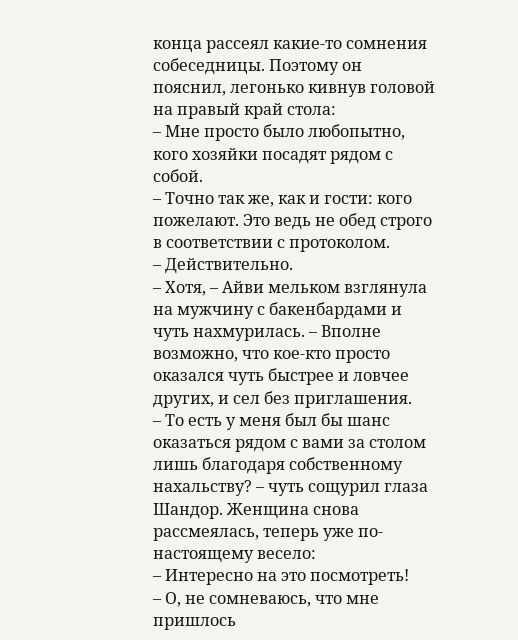конца рассеял какие-то сомнения собеседницы. Поэтому он пояснил, легонько кивнув головой на правый край стола:
– Мне просто было любопытно, кого хозяйки посадят рядом с собой.
– Точно так же, как и гости: кого пожелают. Это ведь не обед строго в соответствии с протоколом.
– Действительно.
– Хотя, – Айви мельком взглянула на мужчину с бакенбардами и чуть нахмурилась. – Вполне возможно, что кое-кто просто оказался чуть быстрее и ловчее других, и сел без приглашения.
– То есть у меня был бы шанс оказаться рядом с вами за столом лишь благодаря собственному нахальству? – чуть сощурил глаза Шандор. Женщина снова рассмеялась, теперь уже по-настоящему весело:
– Интересно на это посмотреть!
– О, не сомневаюсь, что мне пришлось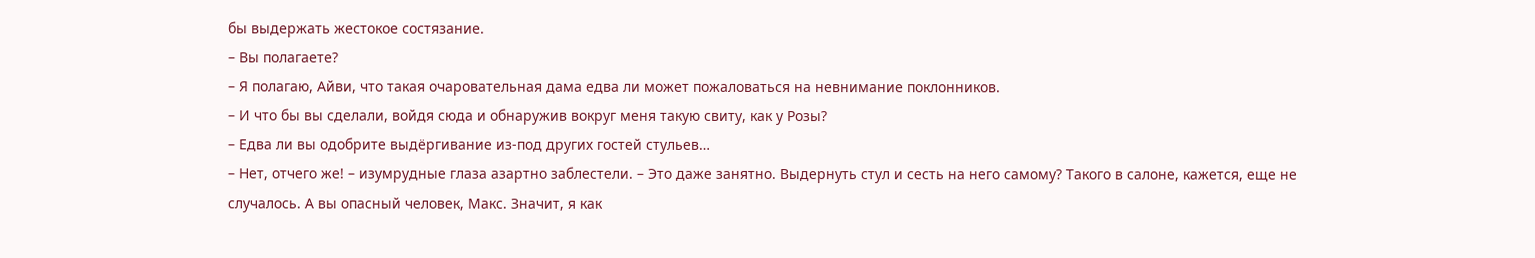бы выдержать жестокое состязание.
– Вы полагаете?
– Я полагаю, Айви, что такая очаровательная дама едва ли может пожаловаться на невнимание поклонников.
– И что бы вы сделали, войдя сюда и обнаружив вокруг меня такую свиту, как у Розы?
– Едва ли вы одобрите выдёргивание из-под других гостей стульев…
– Нет, отчего же! – изумрудные глаза азартно заблестели. – Это даже занятно. Выдернуть стул и сесть на него самому? Такого в салоне, кажется, еще не случалось. А вы опасный человек, Макс. Значит, я как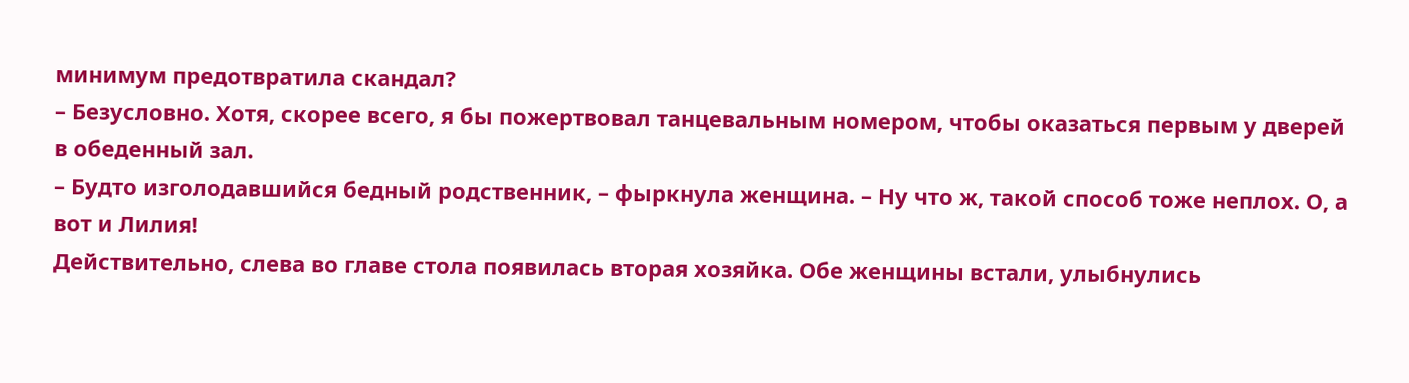минимум предотвратила скандал?
– Безусловно. Хотя, скорее всего, я бы пожертвовал танцевальным номером, чтобы оказаться первым у дверей в обеденный зал.
– Будто изголодавшийся бедный родственник, – фыркнула женщина. – Ну что ж, такой способ тоже неплох. О, а вот и Лилия!
Действительно, слева во главе стола появилась вторая хозяйка. Обе женщины встали, улыбнулись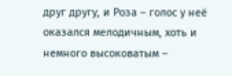друг другу, и Роза – голос у неё оказался мелодичным, хоть и немного высоковатым –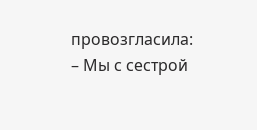провозгласила:
– Мы с сестрой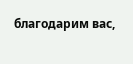благодарим вас,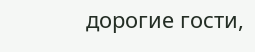дорогие гости,